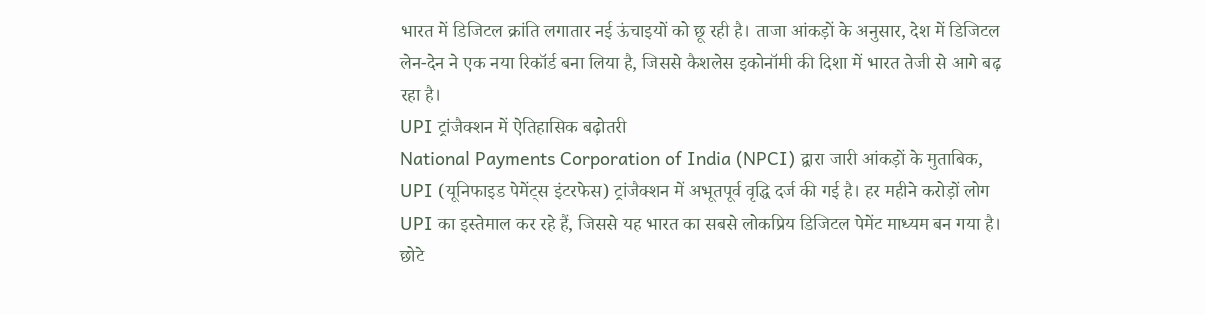भारत में डिजिटल क्रांति लगातार नई ऊंचाइयों को छू रही है। ताजा आंकड़ों के अनुसार, देश में डिजिटल लेन-देन ने एक नया रिकॉर्ड बना लिया है, जिससे कैशलेस इकोनॉमी की दिशा में भारत तेजी से आगे बढ़ रहा है।
UPI ट्रांजैक्शन में ऐतिहासिक बढ़ोतरी
National Payments Corporation of India (NPCI) द्वारा जारी आंकड़ों के मुताबिक, UPI (यूनिफाइड पेमेंट्स इंटरफेस) ट्रांजैक्शन में अभूतपूर्व वृद्धि दर्ज की गई है। हर महीने करोड़ों लोग UPI का इस्तेमाल कर रहे हैं, जिससे यह भारत का सबसे लोकप्रिय डिजिटल पेमेंट माध्यम बन गया है।
छोटे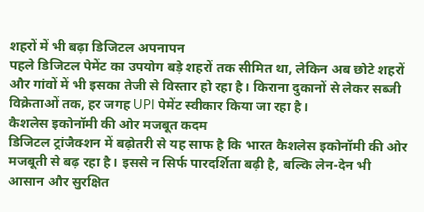शहरों में भी बढ़ा डिजिटल अपनापन
पहले डिजिटल पेमेंट का उपयोग बड़े शहरों तक सीमित था, लेकिन अब छोटे शहरों और गांवों में भी इसका तेजी से विस्तार हो रहा है। किराना दुकानों से लेकर सब्जी विक्रेताओं तक, हर जगह UPI पेमेंट स्वीकार किया जा रहा है।
कैशलेस इकोनॉमी की ओर मजबूत कदम
डिजिटल ट्रांजैक्शन में बढ़ोतरी से यह साफ है कि भारत कैशलेस इकोनॉमी की ओर मजबूती से बढ़ रहा है। इससे न सिर्फ पारदर्शिता बढ़ी है, बल्कि लेन-देन भी आसान और सुरक्षित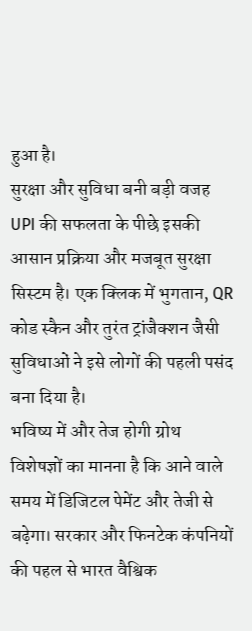हुआ है।
सुरक्षा और सुविधा बनी बड़ी वजह
UPI की सफलता के पीछे इसकी आसान प्रक्रिया और मजबूत सुरक्षा सिस्टम है। एक क्लिक में भुगतान, QR कोड स्कैन और तुरंत ट्रांजैक्शन जैसी सुविधाओं ने इसे लोगों की पहली पसंद बना दिया है।
भविष्य में और तेज होगी ग्रोथ
विशेषज्ञों का मानना है कि आने वाले समय में डिजिटल पेमेंट और तेजी से बढ़ेगा। सरकार और फिनटेक कंपनियों की पहल से भारत वैश्विक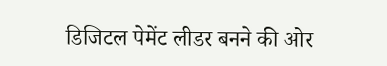डिजिटल पेमेंट लीडर बनने की ओर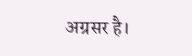अग्रसर है।